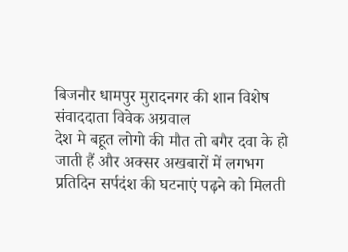बिजनौर धामपुर मुरादनगर की शान विशेष संवाददाता विवेक अग्रवाल
देश मे बहूत लोगो की मौत तो बगैर दवा के हो जाती हैं और अक्सर अखबारों में लगभग प्रतिदिन सर्पदंश की घटनाएं पढ़ने को मिलती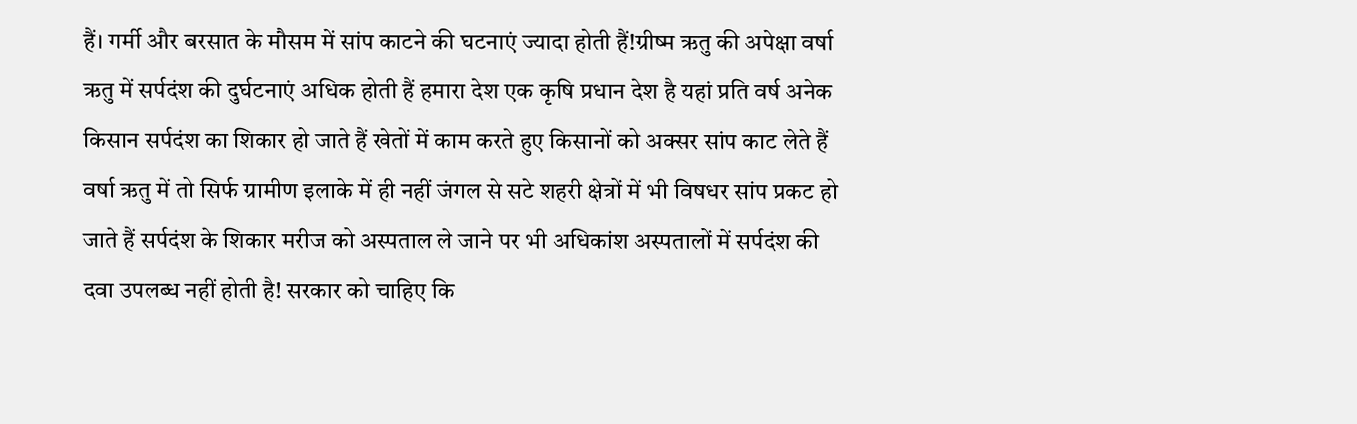हैं। गर्मी और बरसात के मौसम में सांप काटने की घटनाएं ज्यादा होती हैं!ग्रीष्म ऋतु की अपेक्षा वर्षा ऋतु में सर्पदंश की दुर्घटनाएं अधिक होती हैं हमारा देश एक कृषि प्रधान देश है यहां प्रति वर्ष अनेक किसान सर्पदंश का शिकार हो जाते हैं खेतों में काम करते हुए किसानों को अक्सर सांप काट लेते हैं वर्षा ऋतु में तो सिर्फ ग्रामीण इलाके में ही नहीं जंगल से सटे शहरी क्षेत्रों में भी विषधर सांप प्रकट हो जाते हैं सर्पदंश के शिकार मरीज को अस्पताल ले जाने पर भी अधिकांश अस्पतालों में सर्पदंश की दवा उपलब्ध नहीं होती है! सरकार को चाहिए कि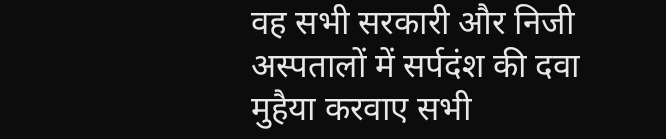वह सभी सरकारी और निजी अस्पतालों में सर्पदंश की दवा मुहैया करवाए सभी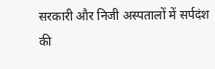सरकारी और निजी अस्पतालों में सर्पदंश की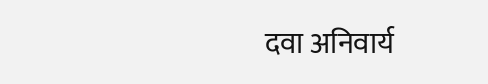दवा अनिवार्य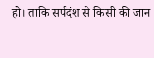हो। ताकि सर्पदंश से किसी की जान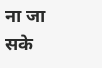ना जा सके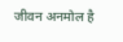जीवन अनमोल है